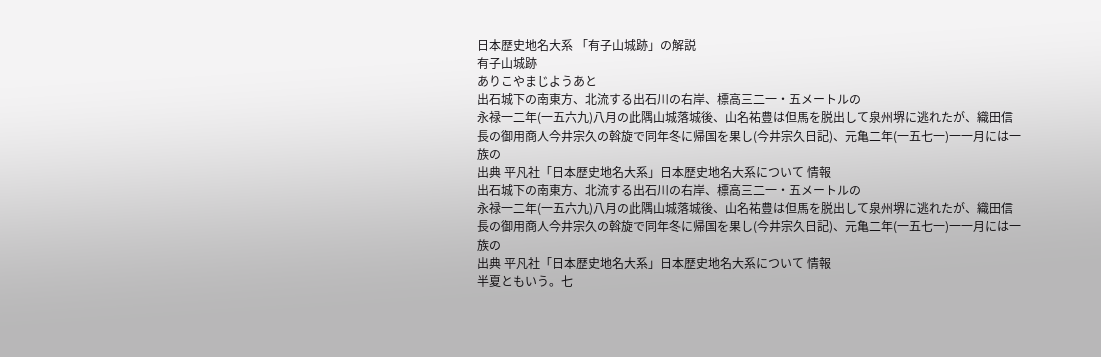日本歴史地名大系 「有子山城跡」の解説
有子山城跡
ありこやまじようあと
出石城下の南東方、北流する出石川の右岸、標高三二一・五メートルの
永禄一二年(一五六九)八月の此隅山城落城後、山名祐豊は但馬を脱出して泉州堺に逃れたが、織田信長の御用商人今井宗久の斡旋で同年冬に帰国を果し(今井宗久日記)、元亀二年(一五七一)一一月には一族の
出典 平凡社「日本歴史地名大系」日本歴史地名大系について 情報
出石城下の南東方、北流する出石川の右岸、標高三二一・五メートルの
永禄一二年(一五六九)八月の此隅山城落城後、山名祐豊は但馬を脱出して泉州堺に逃れたが、織田信長の御用商人今井宗久の斡旋で同年冬に帰国を果し(今井宗久日記)、元亀二年(一五七一)一一月には一族の
出典 平凡社「日本歴史地名大系」日本歴史地名大系について 情報
半夏ともいう。七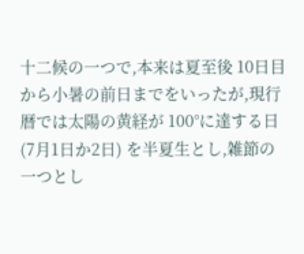十二候の一つで,本来は夏至後 10日目から小暑の前日までをいったが,現行暦では太陽の黄経が 100°に達する日 (7月1日か2日) を半夏生とし,雑節の一つとし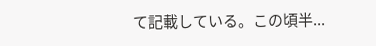て記載している。この頃半...